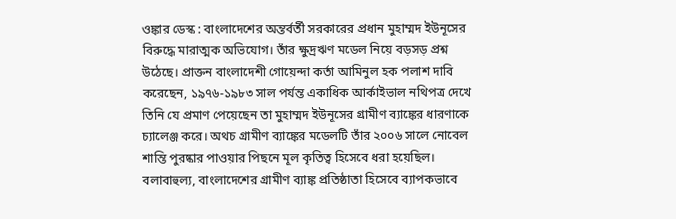ওঙ্কার ডেস্ক : বাংলাদেশের অন্তর্বর্তী সরকারের প্রধান মুহাম্মদ ইউনূসের বিরুদ্ধে মারাত্মক অভিযোগ। তাঁর ক্ষুদ্রঋণ মডেল নিয়ে বড়সড় প্রশ্ন উঠেছে। প্রাক্তন বাংলাদেশী গোয়েন্দা কর্তা আমিনুল হক পলাশ দাবি করেছেন, ১৯৭৬-১৯৮৩ সাল পর্যন্ত একাধিক আর্কাইভাল নথিপত্র দেখে তিনি যে প্রমাণ পেয়েছেন তা মুহাম্মদ ইউনূসের গ্রামীণ ব্যাঙ্কের ধারণাকে চ্যালেঞ্জ করে। অথচ গ্রামীণ ব্যাঙ্কের মডেলটি তাঁর ২০০৬ সালে নোবেল শান্তি পুরষ্কার পাওয়ার পিছনে মূল কৃতিত্ব হিসেবে ধরা হয়েছিল। বলাবাহুল্য, বাংলাদেশের গ্রামীণ ব্যাঙ্ক প্রতিষ্ঠাতা হিসেবে ব্যাপকভাবে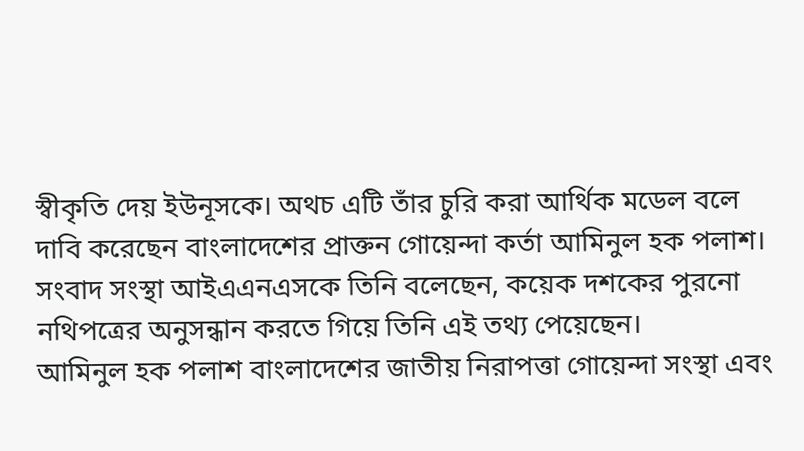স্বীকৃতি দেয় ইউনূসকে। অথচ এটি তাঁর চুরি করা আর্থিক মডেল বলে দাবি করেছেন বাংলাদেশের প্রাক্তন গোয়েন্দা কর্তা আমিনুল হক পলাশ। সংবাদ সংস্থা আইএএনএসকে তিনি বলেছেন, কয়েক দশকের পুরনো নথিপত্রের অনুসন্ধান করতে গিয়ে তিনি এই তথ্য পেয়েছেন।
আমিনুল হক পলাশ বাংলাদেশের জাতীয় নিরাপত্তা গোয়েন্দা সংস্থা এবং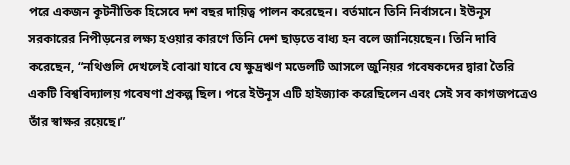পরে একজন কূটনীতিক হিসেবে দশ বছর দায়িত্ব পালন করেছেন। বর্তমানে তিনি নির্বাসনে। ইউনূস সরকারের নিপীড়নের লক্ষ্য হওয়ার কারণে তিনি দেশ ছাড়তে বাধ্য হন বলে জানিয়েছেন। তিনি দাবি করেছেন, “নথিগুলি দেখলেই বোঝা যাবে যে ক্ষুদ্রঋণ মডেলটি আসলে জুনিয়র গবেষকদের দ্বারা তৈরি একটি বিশ্ববিদ্যালয় গবেষণা প্রকল্প ছিল। পরে ইউনূস এটি হাইজ্যাক করেছিলেন এবং সেই সব কাগজপত্রেও তাঁর স্বাক্ষর রয়েছে।”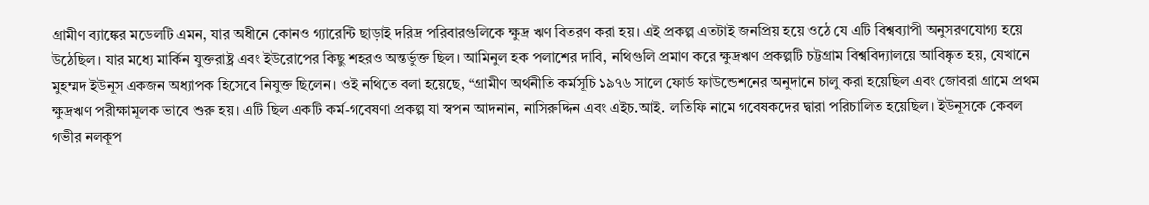গ্রামীণ ব্যাঙ্কের মডেলটি এমন, যার অধীনে কোনও গ্যারেন্টি ছাড়াই দরিদ্র পরিবারগুলিকে ক্ষুদ্র ঋণ বিতরণ করা হয়। এই প্রকল্প এতটাই জনপ্রিয় হয়ে ওঠে যে এটি বিশ্বব্যাপী অনুসরণযোগ্য হয়ে উঠেছিল। যার মধ্যে মার্কিন যুক্তরাষ্ট্র এবং ইউরোপের কিছু শহরও অন্তর্ভুক্ত ছিল। আমিনুল হক পলাশের দাবি, নথিগুলি প্রমাণ করে ক্ষুদ্রঋণ প্রকল্পটি চট্টগ্রাম বিশ্ববিদ্যালয়ে আবিষ্কৃত হয়, যেখানে মুহম্মদ ইউনূস একজন অধ্যাপক হিসেবে নিযুক্ত ছিলেন। ওই নথিতে বলা হয়েছে, “গ্রামীণ অর্থনীতি কর্মসূচি ১৯৭৬ সালে ফোর্ড ফাউন্ডেশনের অনুদানে চালু করা হয়েছিল এবং জোবরা গ্রামে প্রথম ক্ষুদ্রঋণ পরীক্ষামূলক ভাবে শুরু হয়। এটি ছিল একটি কর্ম-গবেষণা প্রকল্প যা স্বপন আদনান, নাসিরুদ্দিন এবং এইচ.আই. লতিফি নামে গবেষকদের দ্বারা পরিচালিত হয়েছিল। ইউনূসকে কেবল গভীর নলকূপ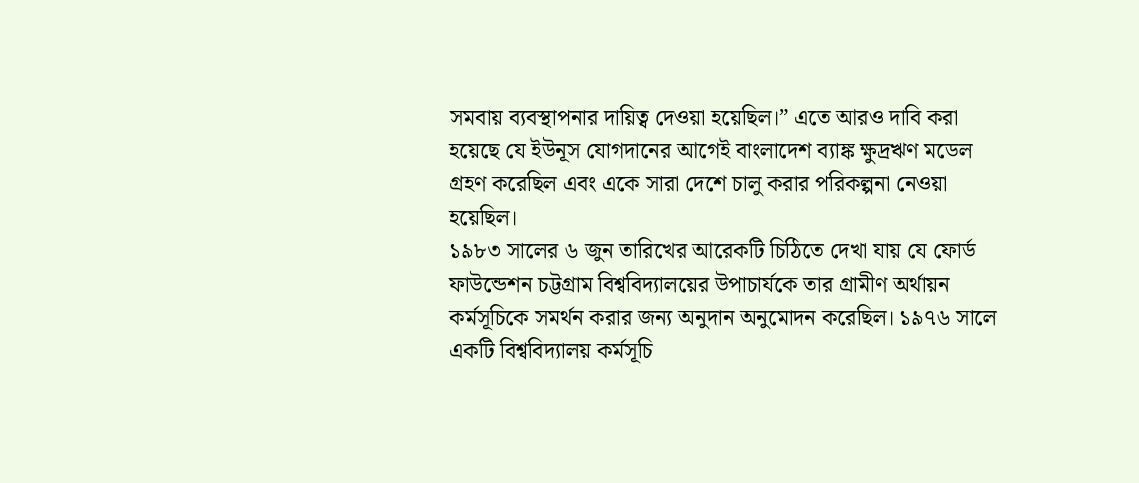সমবায় ব্যবস্থাপনার দায়িত্ব দেওয়া হয়েছিল।” এতে আরও দাবি করা হয়েছে যে ইউনূস যোগদানের আগেই বাংলাদেশ ব্যাঙ্ক ক্ষুদ্রঋণ মডেল গ্রহণ করেছিল এবং একে সারা দেশে চালু করার পরিকল্পনা নেওয়া হয়েছিল।
১৯৮৩ সালের ৬ জুন তারিখের আরেকটি চিঠিতে দেখা যায় যে ফোর্ড ফাউন্ডেশন চট্টগ্রাম বিশ্ববিদ্যালয়ের উপাচার্যকে তার গ্রামীণ অর্থায়ন কর্মসূচিকে সমর্থন করার জন্য অনুদান অনুমোদন করেছিল। ১৯৭৬ সালে একটি বিশ্ববিদ্যালয় কর্মসূচি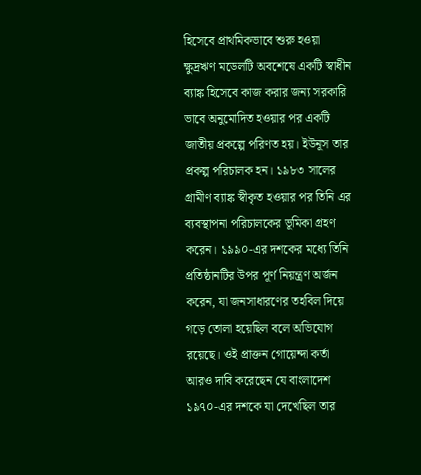হিসেবে প্রাথমিকভাবে শুরু হওয়া ক্ষুদ্রঋণ মডেলটি অবশেষে একটি স্বাধীন ব্যাঙ্ক হিসেবে কাজ করার জন্য সরকারি ভাবে অনুমোদিত হওয়ার পর একটি জাতীয় প্রকল্পে পরিণত হয়। ইউনূস তার প্রকল্প পরিচালক হন। ১৯৮৩ সালের গ্রামীণ ব্যাঙ্ক স্বীকৃত হওয়ার পর তিনি এর ব্যবস্থাপনা পরিচালকের ভূমিকা গ্রহণ করেন। ১৯৯০-এর দশকের মধ্যে তিনি প্রতিষ্ঠানটির উপর পূর্ণ নিয়ন্ত্রণ অর্জন করেন, যা জনসাধারণের তহবিল দিয়ে গড়ে তোলা হয়েছিল বলে অভিযোগ রয়েছে। ওই প্রাক্তন গোয়েন্দা কর্তা আরও দাবি করেছেন যে বাংলাদেশ ১৯৭০-এর দশকে যা দেখেছিল তার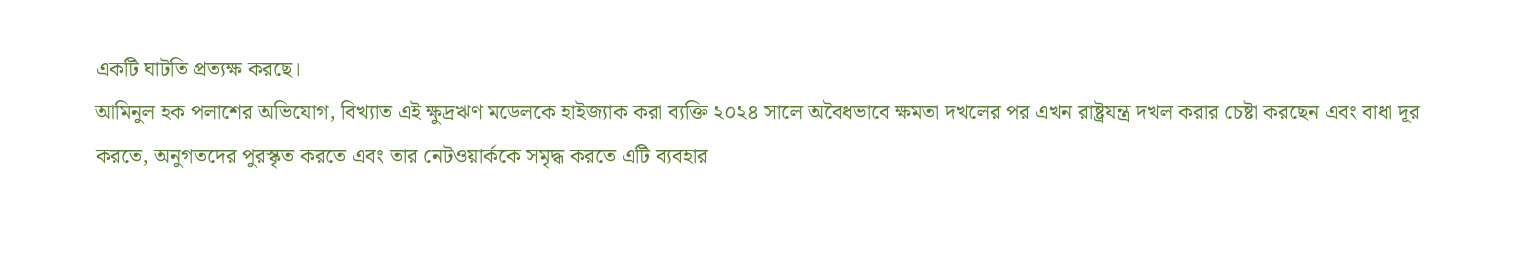একটি ঘাটতি প্রত্যক্ষ করছে।
আমিনুল হক পলাশের অভিযোগ, বিখ্যাত এই ক্ষুদ্রঋণ মডেলকে হাইজ্যাক করা ব্যক্তি ২০২৪ সালে অবৈধভাবে ক্ষমতা দখলের পর এখন রাষ্ট্রযন্ত্র দখল করার চেষ্টা করছেন এবং বাধা দূর করতে, অনুগতদের পুরস্কৃত করতে এবং তার নেটওয়ার্ককে সমৃদ্ধ করতে এটি ব্যবহার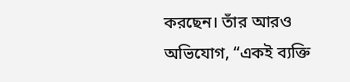করছেন। তাঁর আরও অভিযোগ, “একই ব্যক্তি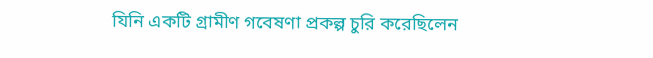যিনি একটি গ্রামীণ গবেষণা প্রকল্প চুরি করেছিলেন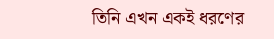তিনি এখন একই ধরণের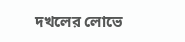দখলের লোভে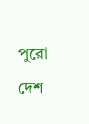পুরো দেশ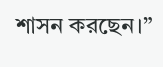শাসন করছেন।”